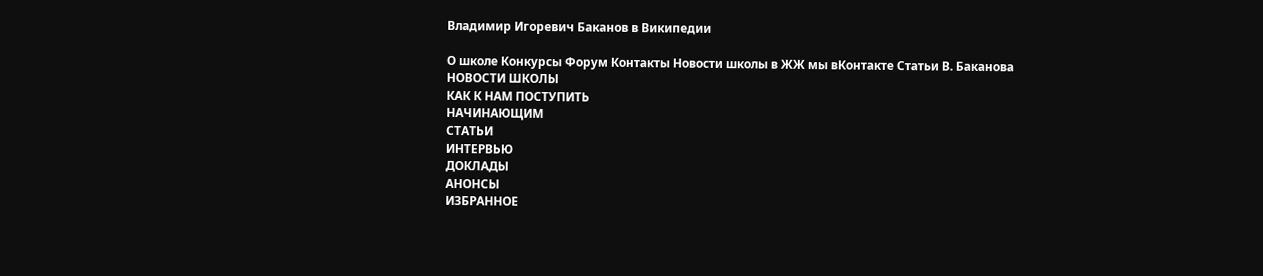Владимир Игоревич Баканов в Википедии

О школе Конкурсы Форум Контакты Новости школы в ЖЖ мы вКонтакте Статьи В. Баканова
НОВОСТИ ШКОЛЫ
КАК К НАМ ПОСТУПИТЬ
НАЧИНАЮЩИМ
СТАТЬИ
ИНТЕРВЬЮ
ДОКЛАДЫ
АНОНСЫ
ИЗБРАННОЕ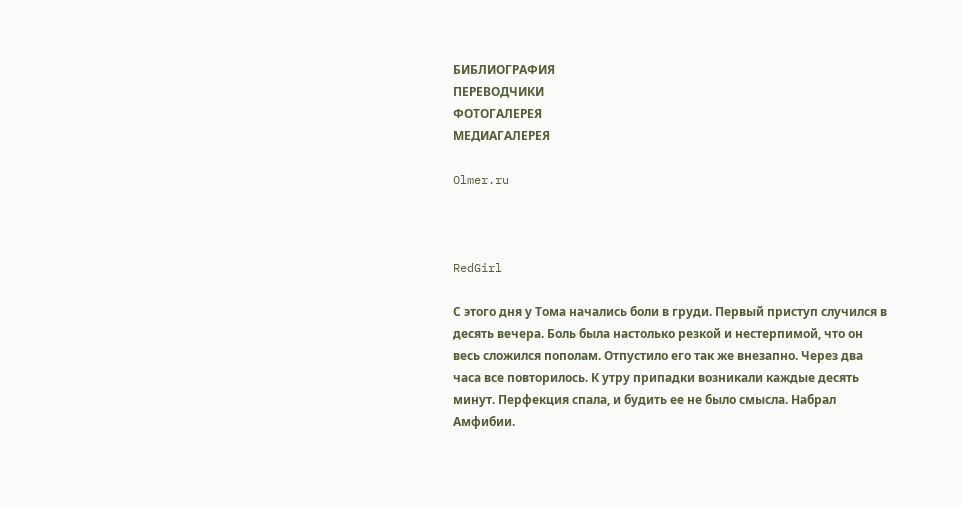БИБЛИОГРАФИЯ
ПЕРЕВОДЧИКИ
ФОТОГАЛЕРЕЯ
МЕДИАГАЛЕРЕЯ

Olmer.ru



RedGirl

С этого дня у Тома начались боли в груди. Первый приступ случился в десять вечера. Боль была настолько резкой и нестерпимой, что он весь сложился пополам. Отпустило его так же внезапно. Через два часа все повторилось. К утру припадки возникали каждые десять минут. Перфекция спала, и будить ее не было смысла. Набрал Амфибии.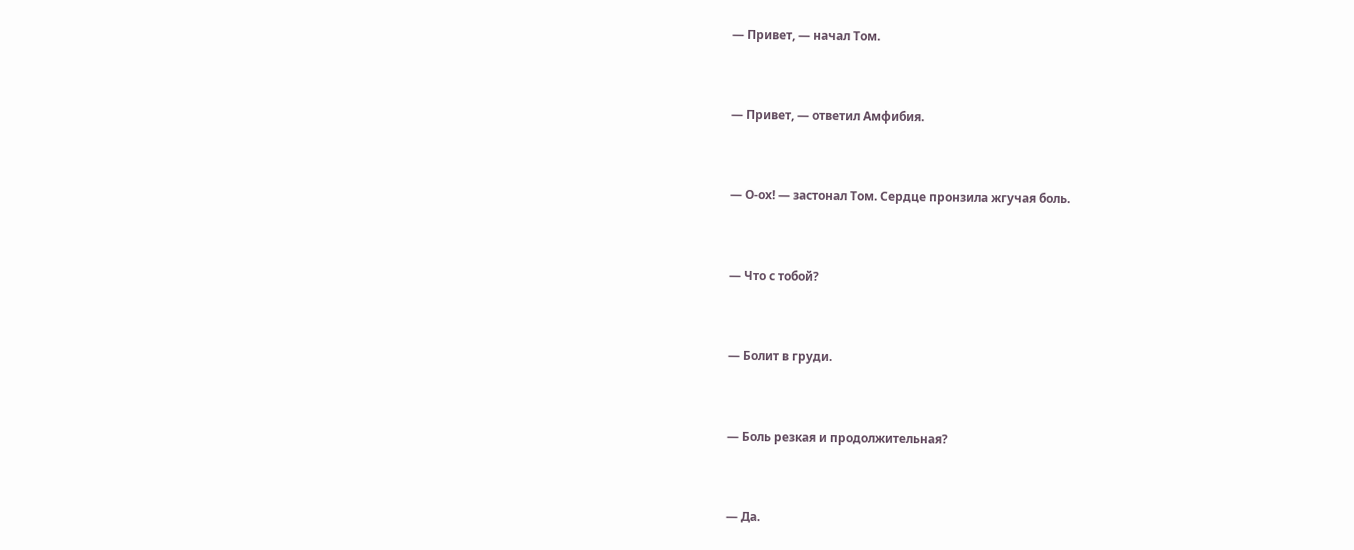— Привет, — начал Том.


— Привет, — ответил Амфибия.


— О-ох! — застонал Том. Сердце пронзила жгучая боль.


— Что с тобой?


— Болит в груди.


— Боль резкая и продолжительная?


— Да.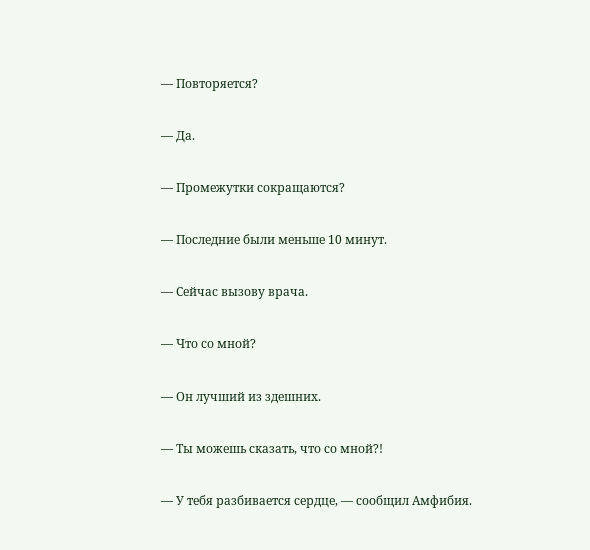— Повторяется?


— Да.


— Промежутки сокращаются?


— Последние были меньше 10 минут.


— Сейчас вызову врача.


— Что со мной?


— Он лучший из здешних.


— Ты можешь сказать, что со мной?!


— У тебя разбивается сердце, — сообщил Амфибия.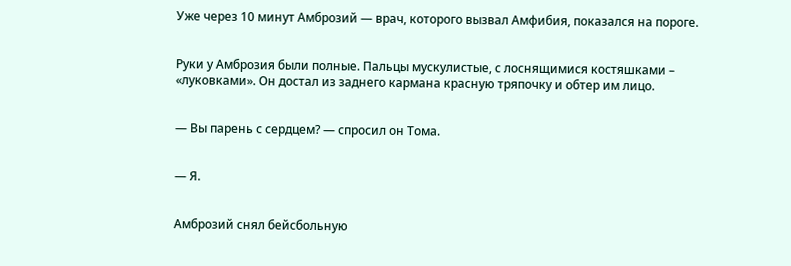Уже через 10 минут Амброзий — врач, которого вызвал Амфибия, показался на пороге.


Руки у Амброзия были полные. Пальцы мускулистые, с лоснящимися костяшками – «луковками». Он достал из заднего кармана красную тряпочку и обтер им лицо.


— Вы парень с сердцем? — спросил он Тома.


— Я.


Амброзий снял бейсбольную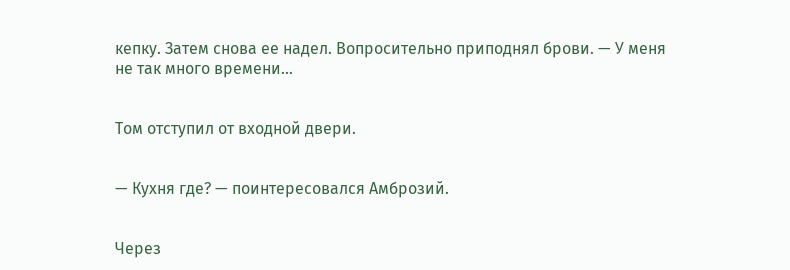кепку. Затем снова ее надел. Вопросительно приподнял брови. — У меня не так много времени…


Том отступил от входной двери.


— Кухня где? — поинтересовался Амброзий.


Через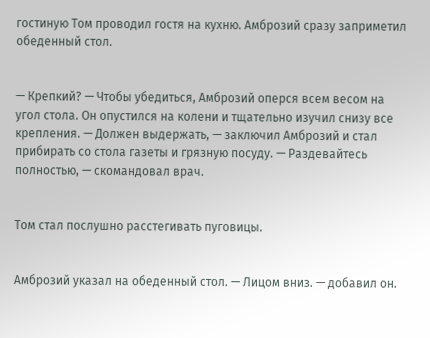гостиную Том проводил гостя на кухню. Амброзий сразу заприметил обеденный стол.


— Крепкий? — Чтобы убедиться, Амброзий оперся всем весом на угол стола. Он опустился на колени и тщательно изучил снизу все крепления. — Должен выдержать, — заключил Амброзий и стал прибирать со стола газеты и грязную посуду. — Раздевайтесь полностью, — скомандовал врач.


Том стал послушно расстегивать пуговицы.


Амброзий указал на обеденный стол. — Лицом вниз. — добавил он.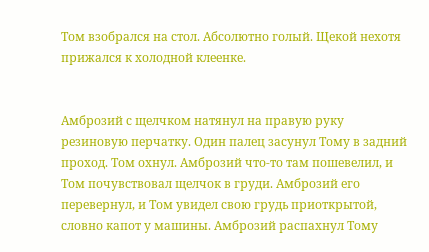Том взобрался на стол. Абсолютно голый. Щекой нехотя прижался к холодной клеенке.


Амброзий с щелчком натянул на правую руку резиновую перчатку. Один палец засунул Тому в задний проход. Том охнул. Амброзий что-то там пошевелил, и Том почувствовал щелчок в груди. Амброзий его перевернул, и Том увидел свою грудь приоткрытой, словно капот у машины. Амброзий распахнул Тому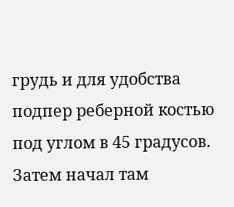грудь и для удобства подпер реберной костью под углом в 45 градусов. Затем начал там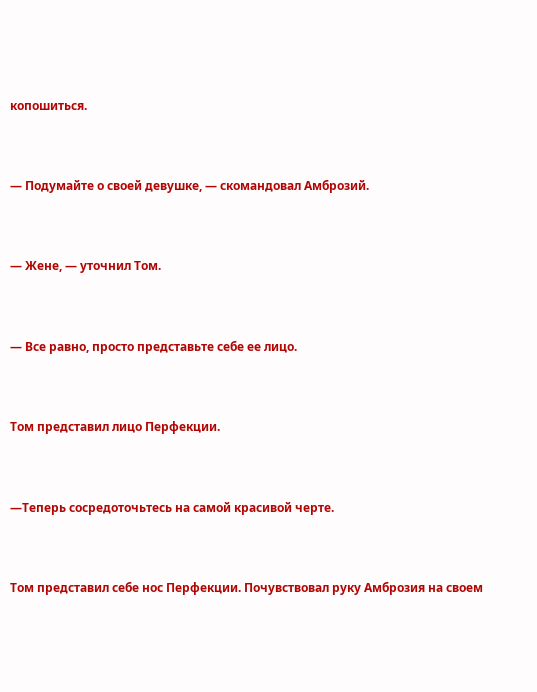копошиться.


— Подумайте о своей девушке, — скомандовал Амброзий.


— Жене, — уточнил Том.


— Все равно, просто представьте себе ее лицо.


Том представил лицо Перфекции.


—Теперь сосредоточьтесь на самой красивой черте.


Том представил себе нос Перфекции. Почувствовал руку Амброзия на своем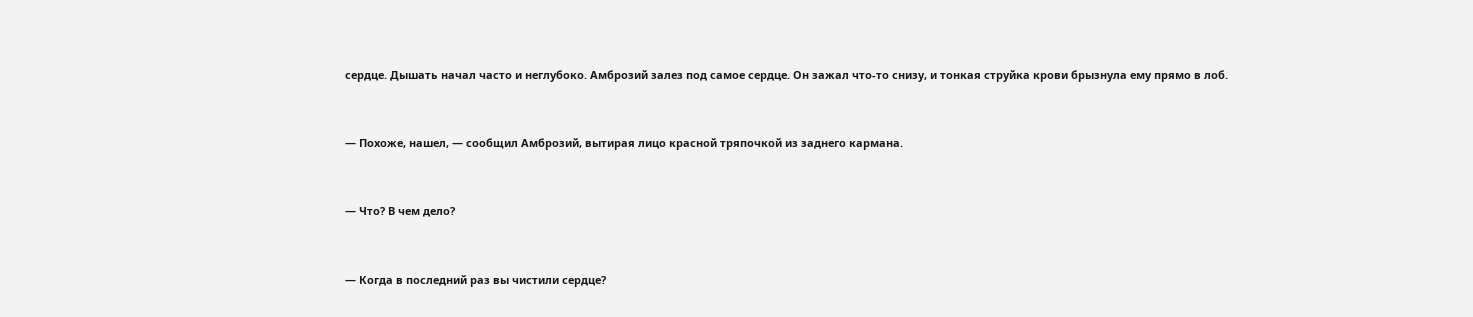сердце. Дышать начал часто и неглубоко. Амброзий залез под самое сердце. Он зажал что-то снизу, и тонкая струйка крови брызнула ему прямо в лоб.


— Похоже, нашел, — сообщил Амброзий, вытирая лицо красной тряпочкой из заднего кармана.


— Что? В чем дело?


— Когда в последний раз вы чистили сердце?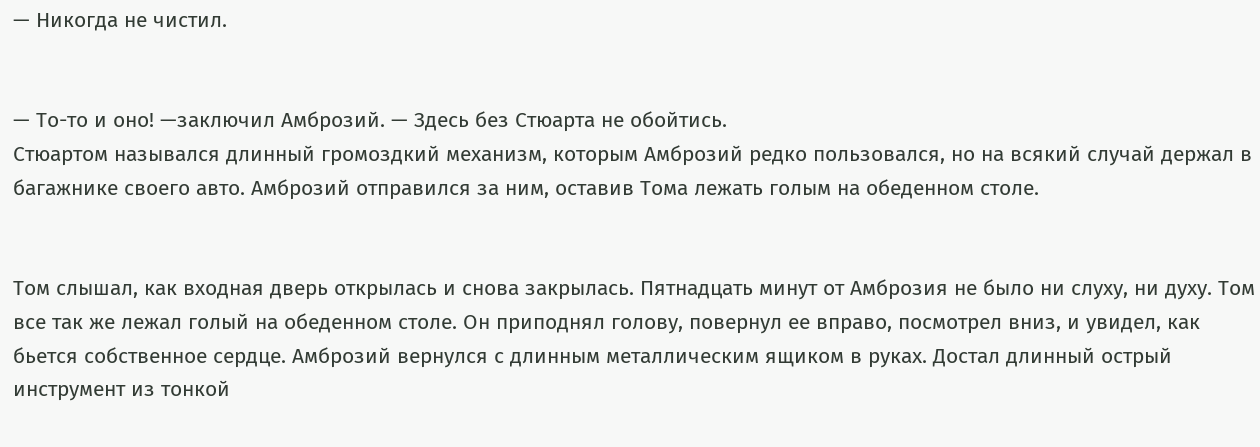— Никогда не чистил.


— То-то и оно! —заключил Амброзий. — Здесь без Стюарта не обойтись.
Стюартом назывался длинный громоздкий механизм, которым Амброзий редко пользовался, но на всякий случай держал в багажнике своего авто. Амброзий отправился за ним, оставив Тома лежать голым на обеденном столе.


Том слышал, как входная дверь открылась и снова закрылась. Пятнадцать минут от Амброзия не было ни слуху, ни духу. Том все так же лежал голый на обеденном столе. Он приподнял голову, повернул ее вправо, посмотрел вниз, и увидел, как бьется собственное сердце. Амброзий вернулся с длинным металлическим ящиком в руках. Достал длинный острый инструмент из тонкой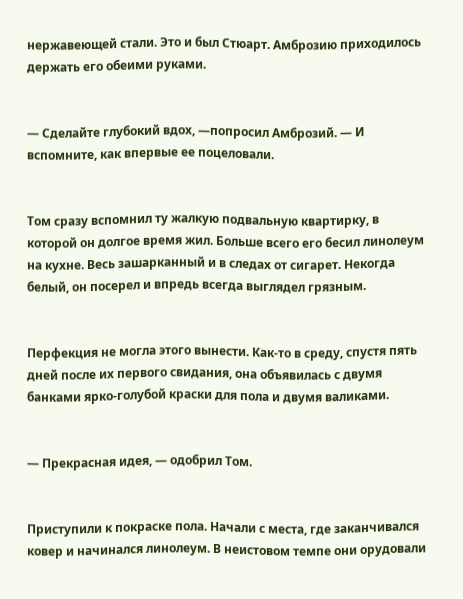нержавеющей стали. Это и был Стюарт. Амброзию приходилось держать его обеими руками.


— Сделайте глубокий вдох, —попросил Амброзий. — И вспомните, как впервые ее поцеловали.


Том сразу вспомнил ту жалкую подвальную квартирку, в которой он долгое время жил. Больше всего его бесил линолеум на кухне. Весь зашарканный и в следах от сигарет. Некогда белый, он посерел и впредь всегда выглядел грязным.


Перфекция не могла этого вынести. Как-то в среду, спустя пять дней после их первого свидания, она объявилась с двумя банками ярко-голубой краски для пола и двумя валиками.


— Прекрасная идея, — одобрил Том.


Приступили к покраске пола. Начали с места, где заканчивался ковер и начинался линолеум. В неистовом темпе они орудовали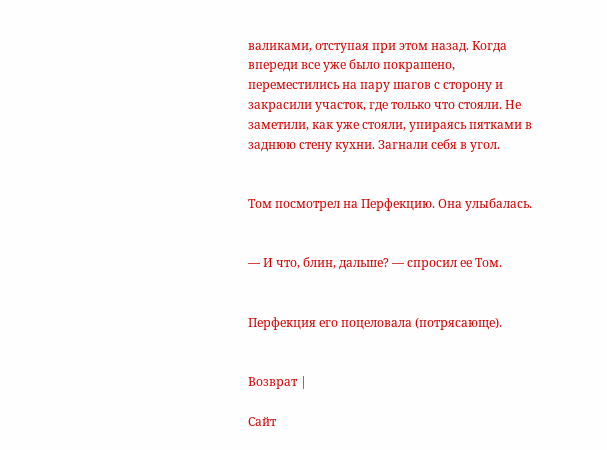валиками, отступая при этом назад. Когда впереди все уже было покрашено, переместились на пару шагов с сторону и закрасили участок, где только что стояли. Не заметили, как уже стояли, упираясь пятками в заднюю стену кухни. Загнали себя в угол.


Том посмотрел на Перфекцию. Она улыбалась.


— И что, блин, дальше? — спросил ее Том.


Перфекция его поцеловала (потрясающе).


Возврат |

Сайт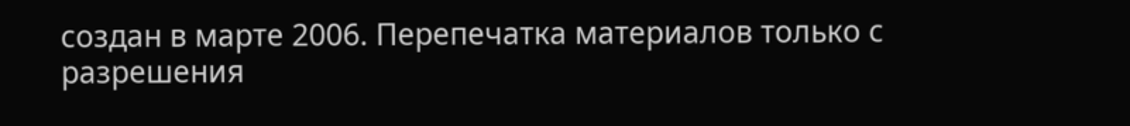создан в марте 2006. Перепечатка материалов только с разрешения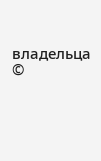владельца ©